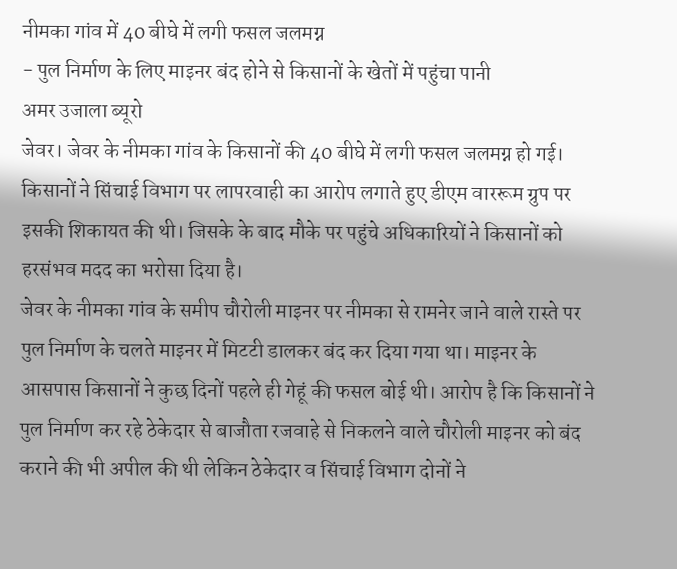नीमका गांव में 40 बीघे में लगी फसल जलमग्न
- पुल निर्माण के लिए माइनर बंद होने से किसानों के खेतों में पहुंचा पानी
अमर उजाला ब्यूरो
जेवर। जेवर के नीमका गांव के किसानों की 40 बीघे में लगी फसल जलमग्न हो गई। किसानों ने सिंचाई विभाग पर लापरवाही का आरोप लगाते हुए डीएम वाररूम ग्रुप पर इसकी शिकायत की थी। जिसके के बाद मौके पर पहुंचे अधिकारियों ने किसानों को हरसंभव मदद का भरोसा दिया है।
जेवर के नीमका गांव के समीप चौरोली माइनर पर नीमका से रामनेर जाने वाले रास्ते पर पुल निर्माण के चलते माइनर में मिटटी डालकर बंद कर दिया गया था। माइनर के आसपास किसानों ने कुछ दिनों पहले ही गेहूं की फसल बोई थी। आरोप है कि किसानों ने पुल निर्माण कर रहे ठेकेदार से बाजौता रजवाहे से निकलने वाले चौरोली माइनर को बंद कराने की भी अपील की थी लेकिन ठेकेदार व सिंचाई विभाग दोनों ने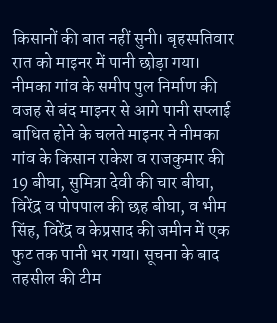किसानों की बात नहीं सुनी। बृहस्पतिवार रात को माइनर में पानी छोड़ा गया। नीमका गांव के समीप पुल निर्माण की वजह से बंद माइनर से आगे पानी सप्लाई बाधित होने के चलते माइनर ने नीमका गांव के किसान राकेश व राजकुमार की 19 बीघा, सुमित्रा देवी की चार बीघा, विरेंद्र व पोपपाल की छह बीघा, व भीम सिंह, विरेंद्र व केप्रसाद की जमीन में एक फुट तक पानी भर गया। सूचना के बाद तहसील की टीम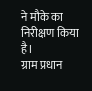ने मौके का निरीक्षण किया है।
ग्राम प्रधान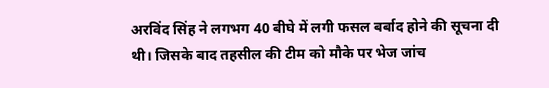अरविंद सिंह ने लगभग 40 बीघे में लगी फसल बर्बाद होने की सूचना दी थी। जिसके बाद तहसील की टीम को मौके पर भेज जांच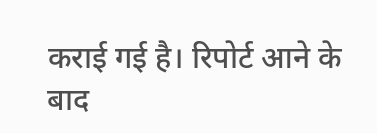कराई गई है। रिपोर्ट आने के बाद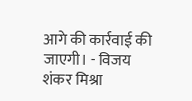आगे की कार्रवाई की जाएगी। - विजय शंकर मिश्रा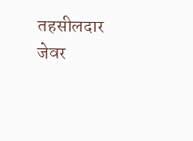तहसीलदार जेवर